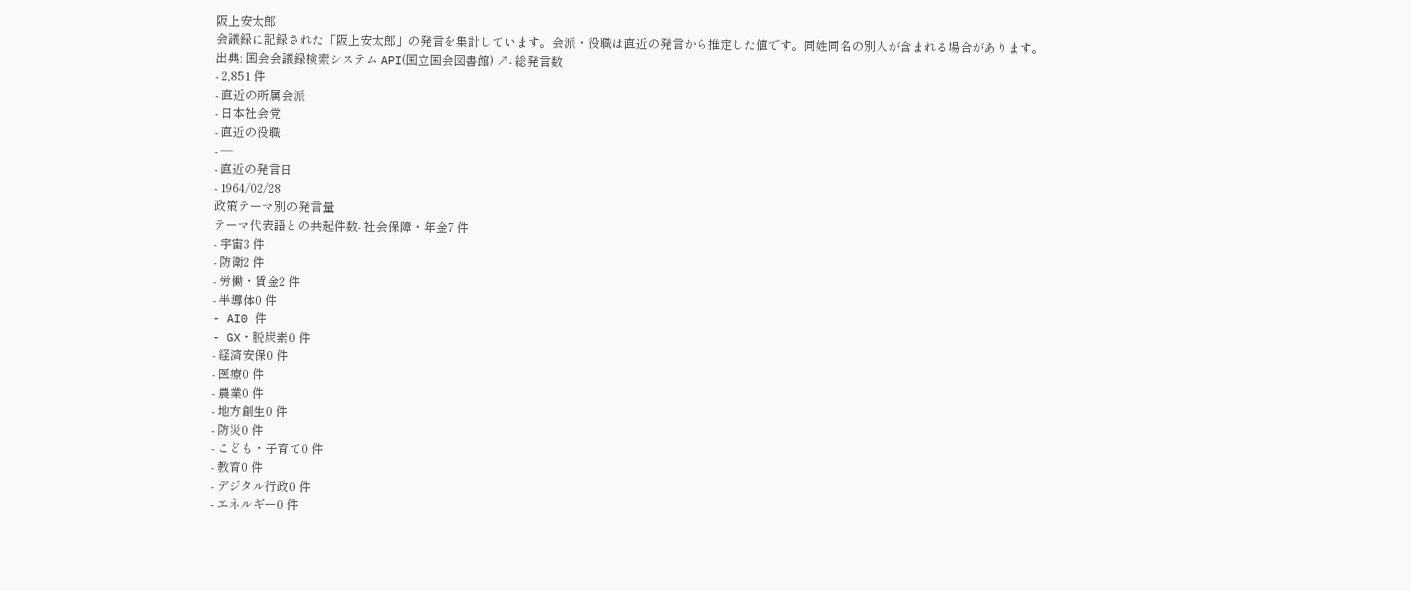阪上安太郎
会議録に記録された「阪上安太郎」の発言を集計しています。会派・役職は直近の発言から推定した値です。同姓同名の別人が含まれる場合があります。
出典: 国会会議録検索システム API(国立国会図書館) ↗- 総発言数
- 2,851 件
- 直近の所属会派
- 日本社会党
- 直近の役職
- —
- 直近の発言日
- 1964/02/28
政策テーマ別の発言量
テーマ代表語との共起件数- 社会保障・年金7 件
- 宇宙3 件
- 防衛2 件
- 労働・賃金2 件
- 半導体0 件
- AI0 件
- GX・脱炭素0 件
- 経済安保0 件
- 医療0 件
- 農業0 件
- 地方創生0 件
- 防災0 件
- こども・子育て0 件
- 教育0 件
- デジタル行政0 件
- エネルギー0 件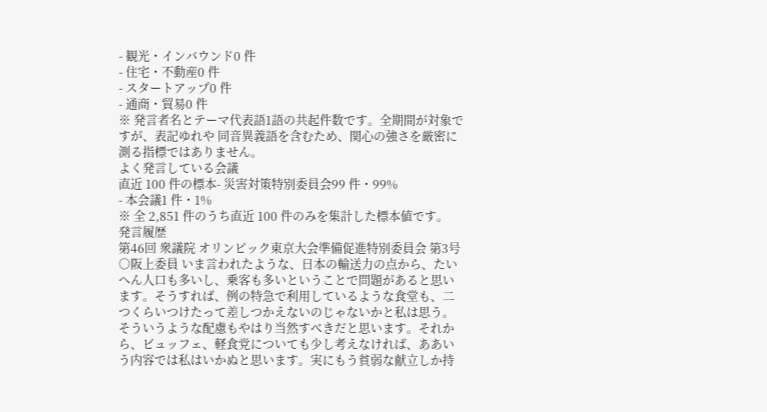- 観光・インバウンド0 件
- 住宅・不動産0 件
- スタートアップ0 件
- 通商・貿易0 件
※ 発言者名とテーマ代表語1語の共起件数です。全期間が対象ですが、表記ゆれや 同音異義語を含むため、関心の強さを厳密に測る指標ではありません。
よく発言している会議
直近 100 件の標本- 災害対策特別委員会99 件・99%
- 本会議1 件・1%
※ 全 2,851 件のうち直近 100 件のみを集計した標本値です。
発言履歴
第46回 衆議院 オリンピック東京大会準備促進特別委員会 第3号
○阪上委員 いま言われたような、日本の輸送力の点から、たいへん人口も多いし、乗客も多いということで問題があると思います。そうすれば、例の特急で利用しているような食堂も、二つくらいつけたって差しつかえないのじゃないかと私は思う。そういうような配慮もやはり当然すべきだと思います。それから、ビュッフェ、軽食党についても少し考えなければ、ああいう内容では私はいかぬと思います。実にもう貧弱な献立しか持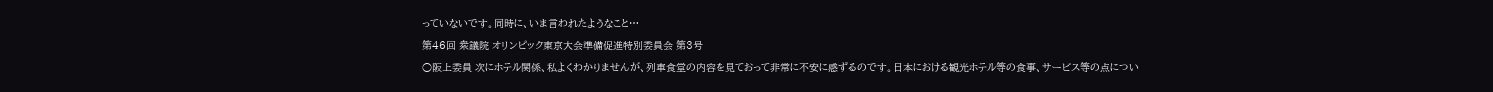っていないです。同時に、いま言われたようなこと…
第46回 衆議院 オリンピック東京大会準備促進特別委員会 第3号
○阪上委員 次にホテル関係、私よくわかりませんが、列車食堂の内容を見ておって非常に不安に感ずるのです。日本における観光ホテル等の食事、サービス等の点につい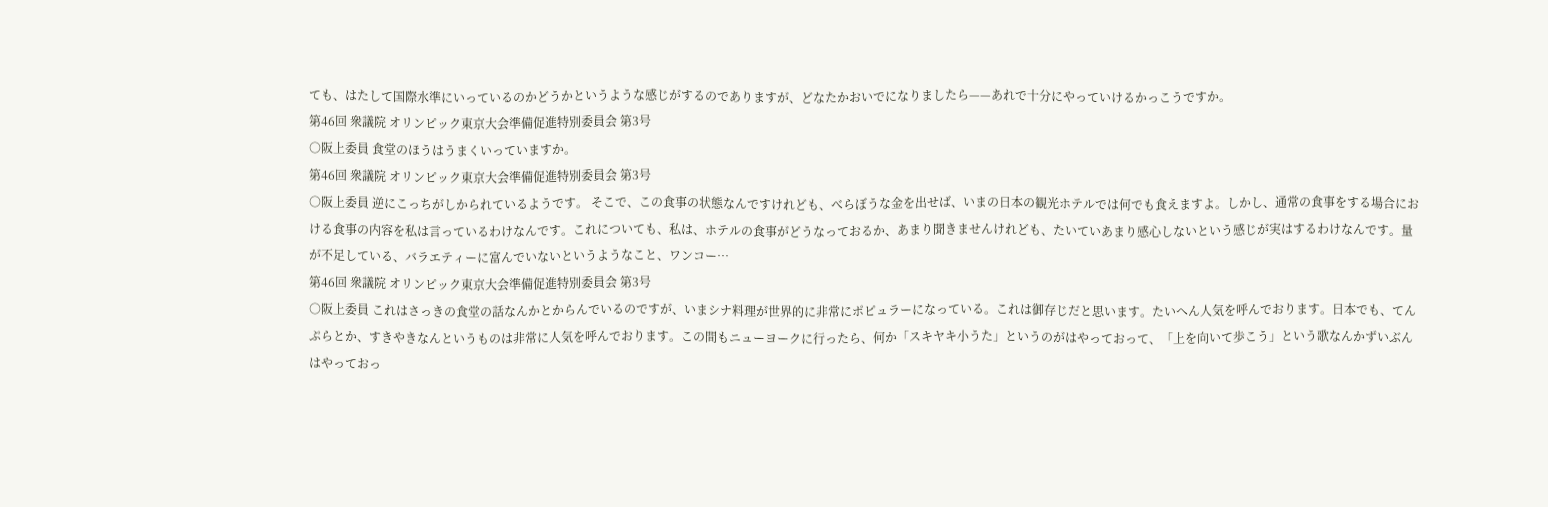ても、はたして国際水準にいっているのかどうかというような感じがするのでありますが、どなたかおいでになりましたら——あれで十分にやっていけるかっこうですか。
第46回 衆議院 オリンピック東京大会準備促進特別委員会 第3号
○阪上委員 食堂のほうはうまくいっていますか。
第46回 衆議院 オリンピック東京大会準備促進特別委員会 第3号
○阪上委員 逆にこっちがしかられているようです。 そこで、この食事の状態なんですけれども、べらぼうな金を出せば、いまの日本の観光ホテルでは何でも食えますよ。しかし、通常の食事をする場合における食事の内容を私は言っているわけなんです。これについても、私は、ホテルの食事がどうなっておるか、あまり聞きませんけれども、たいていあまり感心しないという感じが実はするわけなんです。量が不足している、バラエティーに富んでいないというようなこと、ワンコー…
第46回 衆議院 オリンピック東京大会準備促進特別委員会 第3号
○阪上委員 これはさっきの食堂の話なんかとからんでいるのですが、いまシナ料理が世界的に非常にポピュラーになっている。これは御存じだと思います。たいへん人気を呼んでおります。日本でも、てんぷらとか、すきやきなんというものは非常に人気を呼んでおります。この間もニューヨークに行ったら、何か「スキヤキ小うた」というのがはやっておって、「上を向いて歩こう」という歌なんかずいぶんはやっておっ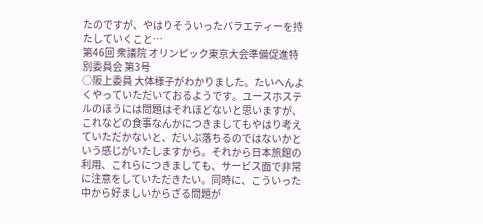たのですが、やはりそういったバラエティーを持たしていくこと…
第46回 衆議院 オリンピック東京大会準備促進特別委員会 第3号
○阪上委員 大体様子がわかりました。たいへんよくやっていただいておるようです。ユースホステルのほうには問題はそれほどないと思いますが、これなどの食事なんかにつきましてもやはり考えていただかないと、だいぶ落ちるのではないかという感じがいたしますから。それから日本旅館の利用、これらにつきましても、サービス面で非常に注意をしていただきたい。同時に、こういった中から好ましいからざる問題が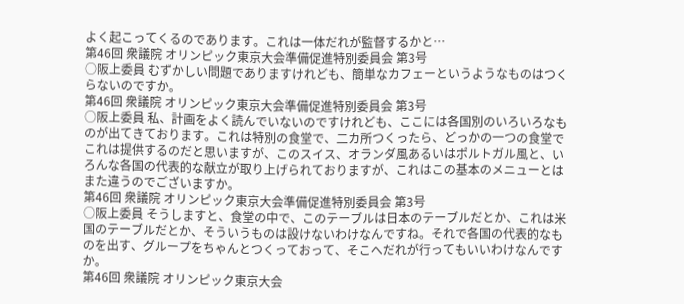よく起こってくるのであります。これは一体だれが監督するかと…
第46回 衆議院 オリンピック東京大会準備促進特別委員会 第3号
○阪上委員 むずかしい問題でありますけれども、簡単なカフェーというようなものはつくらないのですか。
第46回 衆議院 オリンピック東京大会準備促進特別委員会 第3号
○阪上委員 私、計画をよく読んでいないのですけれども、ここには各国別のいろいろなものが出てきております。これは特別の食堂で、二カ所つくったら、どっかの一つの食堂でこれは提供するのだと思いますが、このスイス、オランダ風あるいはポルトガル風と、いろんな各国の代表的な献立が取り上げられておりますが、これはこの基本のメニューとはまた違うのでございますか。
第46回 衆議院 オリンピック東京大会準備促進特別委員会 第3号
○阪上委員 そうしますと、食堂の中で、このテーブルは日本のテーブルだとか、これは米国のテーブルだとか、そういうものは設けないわけなんですね。それで各国の代表的なものを出す、グループをちゃんとつくっておって、そこへだれが行ってもいいわけなんですか。
第46回 衆議院 オリンピック東京大会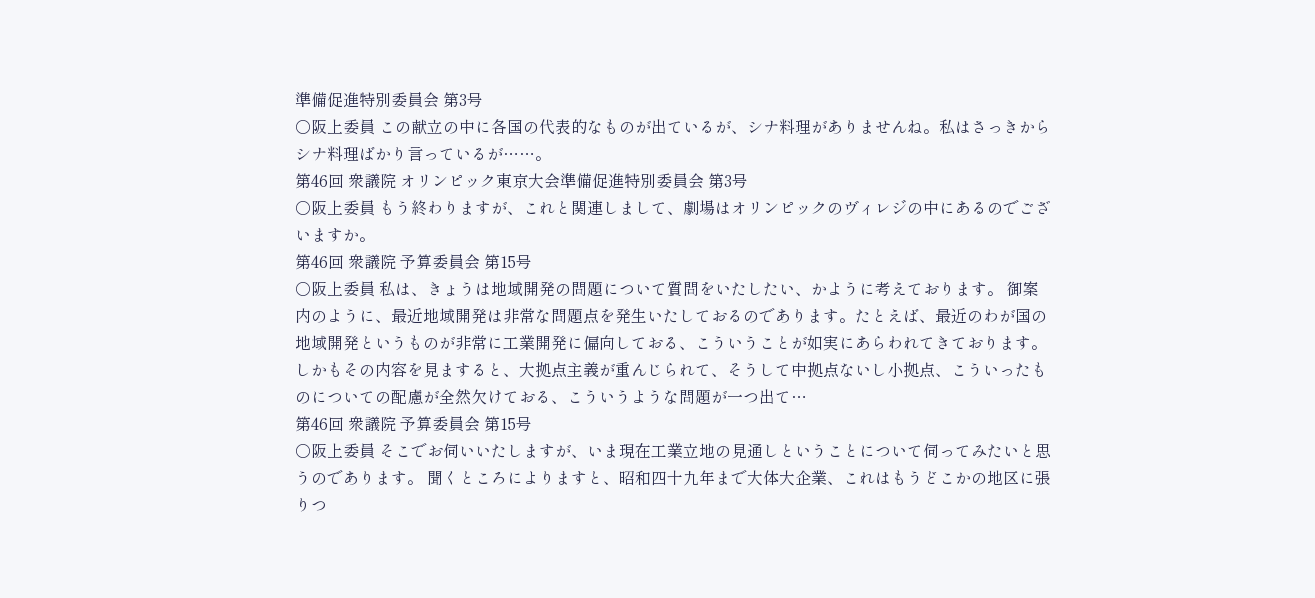準備促進特別委員会 第3号
○阪上委員 この献立の中に各国の代表的なものが出ているが、シナ料理がありませんね。私はさっきからシナ料理ばかり言っているが……。
第46回 衆議院 オリンピック東京大会準備促進特別委員会 第3号
○阪上委員 もう終わりますが、これと関連しまして、劇場はオリンピックのヴィレジの中にあるのでございますか。
第46回 衆議院 予算委員会 第15号
○阪上委員 私は、きょうは地域開発の問題について質問をいたしたい、かように考えております。 御案内のように、最近地域開発は非常な問題点を発生いたしておるのであります。たとえば、最近のわが国の地域開発というものが非常に工業開発に偏向しておる、こういうことが如実にあらわれてきております。しかもその内容を見ますると、大拠点主義が重んじられて、そうして中拠点ないし小拠点、こういったものについての配慮が全然欠けておる、こういうような問題が一つ出て…
第46回 衆議院 予算委員会 第15号
○阪上委員 そこでお伺いいたしますが、いま現在工業立地の見通しということについて伺ってみたいと思うのであります。 聞くところによりますと、昭和四十九年まで大体大企業、これはもうどこかの地区に張りつ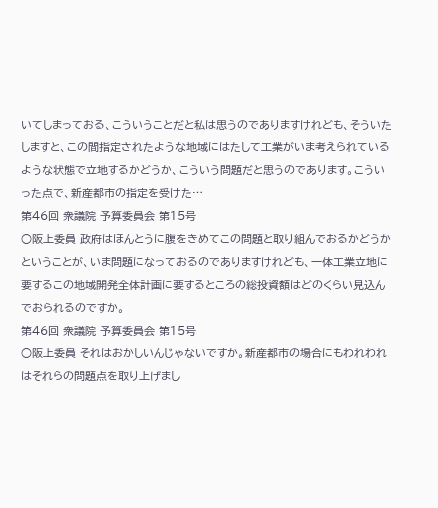いてしまっておる、こういうことだと私は思うのでありますけれども、そういたしますと、この間指定されたような地域にはたして工業がいま考えられているような状態で立地するかどうか、こういう問題だと思うのであります。こういった点で、新産都市の指定を受けた…
第46回 衆議院 予算委員会 第15号
○阪上委員 政府はほんとうに腹をきめてこの問題と取り組んでおるかどうかということが、いま問題になっておるのでありますけれども、一体工業立地に要するこの地域開発全体計画に要するところの総投資額はどのくらい見込んでおられるのですか。
第46回 衆議院 予算委員会 第15号
○阪上委員 それはおかしいんじゃないですか。新産都市の場合にもわれわれはそれらの問題点を取り上げまし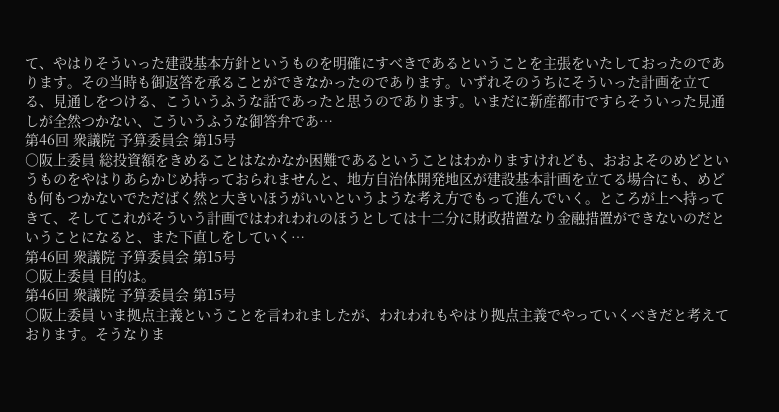て、やはりそういった建設基本方針というものを明確にすべきであるということを主張をいたしておったのであります。その当時も御返答を承ることができなかったのであります。いずれそのうちにそういった計画を立てる、見通しをつける、こういうふうな話であったと思うのであります。いまだに新産都市ですらそういった見通しが全然つかない、こういうふうな御答弁であ…
第46回 衆議院 予算委員会 第15号
○阪上委員 総投資額をきめることはなかなか困難であるということはわかりますけれども、おおよそのめどというものをやはりあらかじめ持っておられませんと、地方自治体開発地区が建設基本計画を立てる場合にも、めども何もつかないでただばく然と大きいほうがいいというような考え方でもって進んでいく。ところが上へ持ってきて、そしてこれがそういう計画ではわれわれのほうとしては十二分に財政措置なり金融措置ができないのだということになると、また下直しをしていく…
第46回 衆議院 予算委員会 第15号
○阪上委員 目的は。
第46回 衆議院 予算委員会 第15号
○阪上委員 いま拠点主義ということを言われましたが、われわれもやはり拠点主義でやっていくべきだと考えております。そうなりま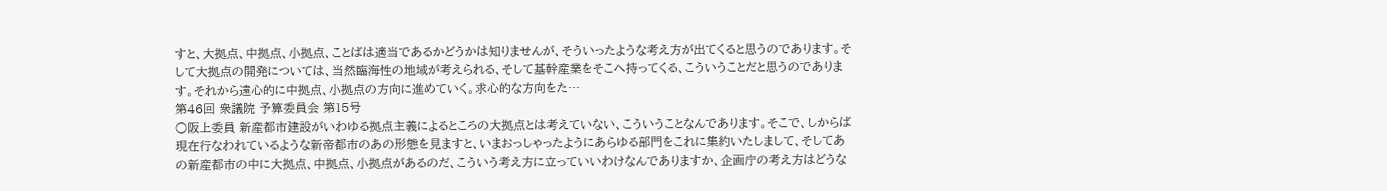すと、大拠点、中拠点、小拠点、ことばは適当であるかどうかは知りませんが、そういったような考え方が出てくると思うのであります。そして大拠点の開発については、当然臨海性の地域が考えられる、そして基幹産業をそこへ持ってくる、こういうことだと思うのであります。それから遠心的に中拠点、小拠点の方向に進めていく。求心的な方向をた…
第46回 衆議院 予算委員会 第15号
○阪上委員 新産都市建設がいわゆる拠点主義によるところの大拠点とは考えていない、こういうことなんであります。そこで、しからば現在行なわれているような新帝都市のあの形態を見ますと、いまおっしゃったようにあらゆる部門をこれに集約いたしまして、そしてあの新産都市の中に大拠点、中拠点、小拠点があるのだ、こういう考え方に立っていいわけなんでありますか、企画庁の考え方はどうな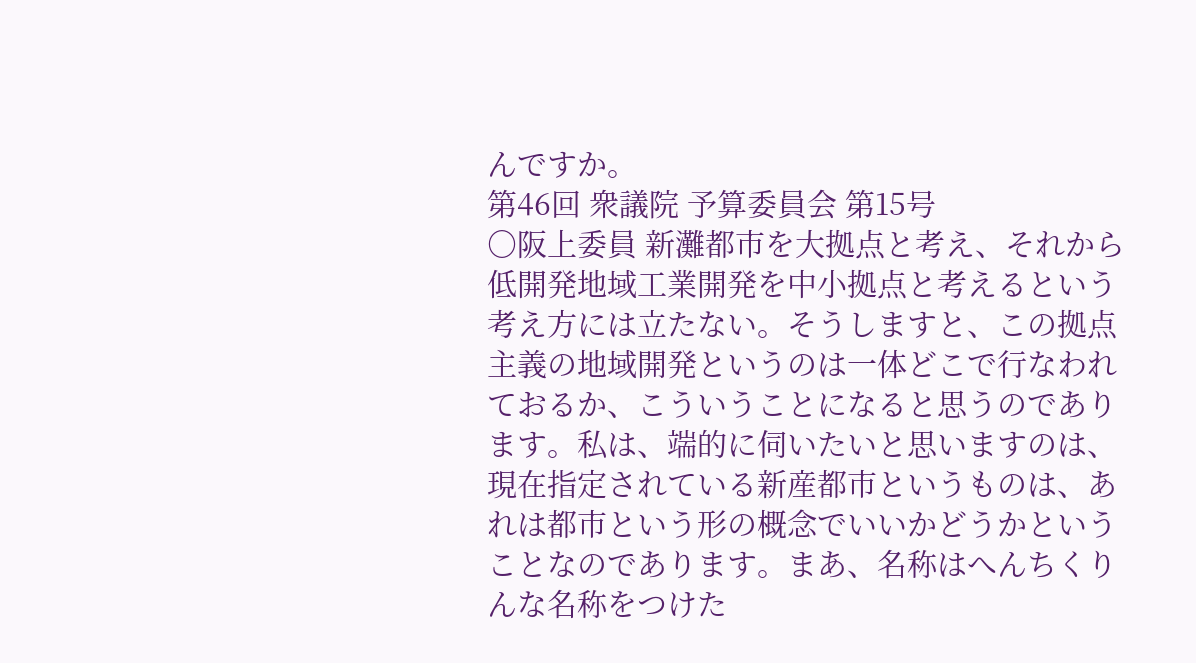んですか。
第46回 衆議院 予算委員会 第15号
○阪上委員 新灘都市を大拠点と考え、それから低開発地域工業開発を中小拠点と考えるという考え方には立たない。そうしますと、この拠点主義の地域開発というのは一体どこで行なわれておるか、こういうことになると思うのであります。私は、端的に伺いたいと思いますのは、現在指定されている新産都市というものは、あれは都市という形の概念でいいかどうかということなのであります。まあ、名称はへんちくりんな名称をつけた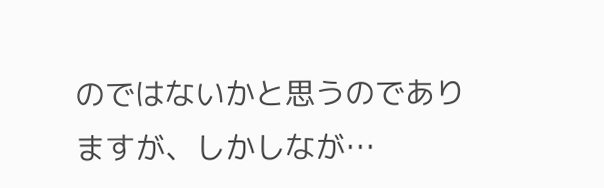のではないかと思うのでありますが、しかしなが…